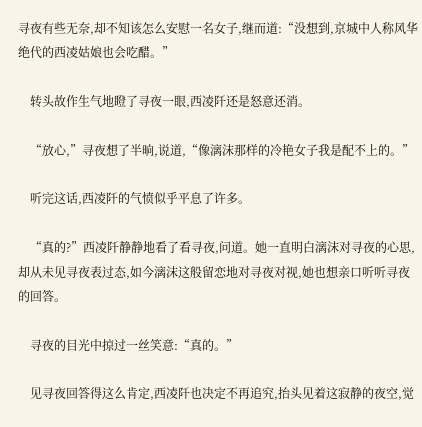寻夜有些无奈,却不知该怎么安慰一名女子,继而道:“没想到,京城中人称风华绝代的西凌姑娘也会吃醋。”

    转头故作生气地瞪了寻夜一眼,西凌阡还是怒意还消。

    “放心,”寻夜想了半晌,说道,“像漓沫那样的冷艳女子我是配不上的。”

    听完这话,西凌阡的气愤似乎平息了许多。

    “真的?”西凌阡静静地看了看寻夜,问道。她一直明白漓沫对寻夜的心思,却从未见寻夜表过态,如今漓沫这般留恋地对寻夜对视,她也想亲口听听寻夜的回答。

    寻夜的目光中掠过一丝笑意:“真的。”

    见寻夜回答得这么肯定,西凌阡也决定不再追究,抬头见着这寂静的夜空,觉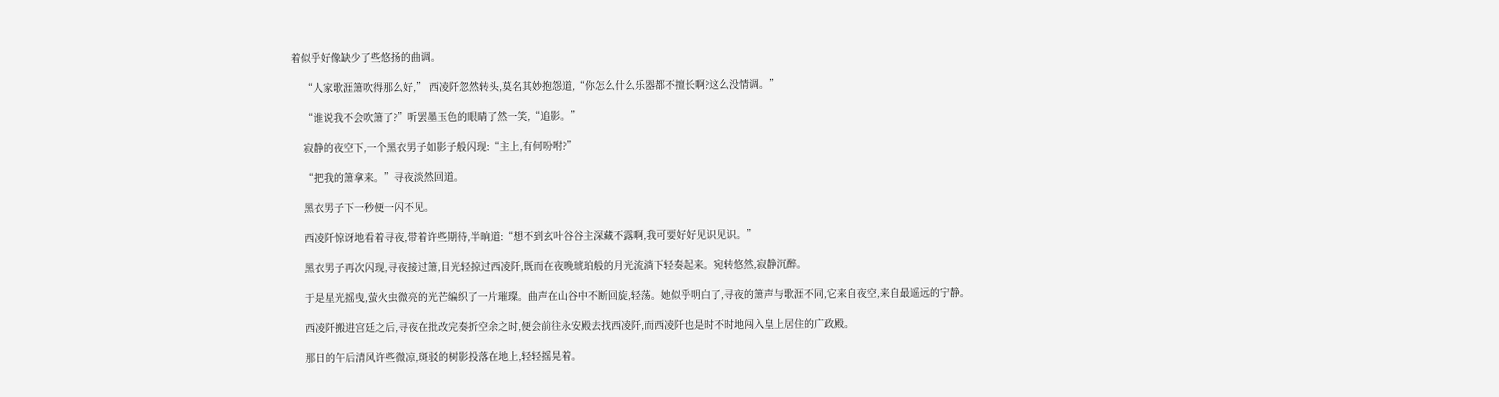着似乎好像缺少了些悠扬的曲调。

    “人家歌涯箫吹得那么好,” 西凌阡忽然转头,莫名其妙抱怨道,“你怎么什么乐器都不擅长啊?这么没情调。”

    “谁说我不会吹箫了?”听罢墨玉色的眼睛了然一笑,“追影。”

    寂静的夜空下,一个黑衣男子如影子般闪现:“主上,有何吩咐?”

    “把我的箫拿来。”寻夜淡然回道。

    黑衣男子下一秒便一闪不见。

    西凌阡惊讶地看着寻夜,带着许些期待,半晌道:“想不到玄叶谷谷主深藏不露啊,我可要好好见识见识。”

    黑衣男子再次闪现,寻夜接过箫,目光轻掠过西凌阡,既而在夜晚琥珀般的月光流淌下轻奏起来。宛转悠然,寂静沉醉。

    于是星光摇曳,萤火虫微亮的光芒编织了一片璀璨。曲声在山谷中不断回旋,轻荡。她似乎明白了,寻夜的箫声与歌涯不同,它来自夜空,来自最遥远的宁静。

    西凌阡搬进宫廷之后,寻夜在批改完奏折空余之时,便会前往永安殿去找西凌阡,而西凌阡也是时不时地闯入皇上居住的广政殿。

    那日的午后清风许些微凉,斑驳的树影投落在地上,轻轻摇晃着。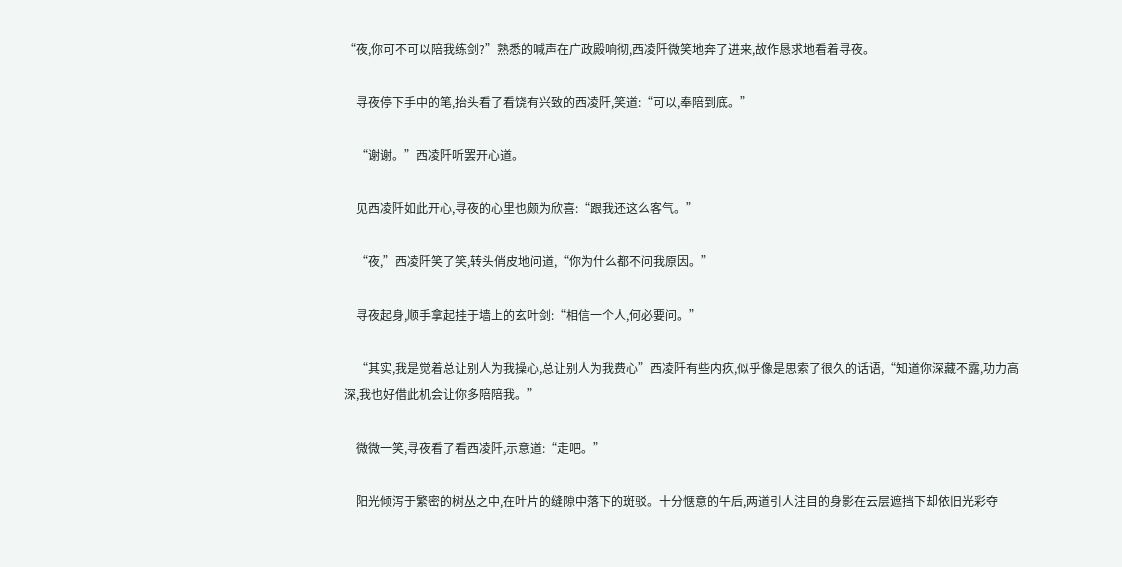“夜,你可不可以陪我练剑?”熟悉的喊声在广政殿响彻,西凌阡微笑地奔了进来,故作恳求地看着寻夜。

    寻夜停下手中的笔,抬头看了看饶有兴致的西凌阡,笑道:“可以,奉陪到底。”

    “谢谢。”西凌阡听罢开心道。

    见西凌阡如此开心,寻夜的心里也颇为欣喜:“跟我还这么客气。”

    “夜,”西凌阡笑了笑,转头俏皮地问道,“你为什么都不问我原因。”

    寻夜起身,顺手拿起挂于墙上的玄叶剑:“相信一个人,何必要问。”

    “其实,我是觉着总让别人为我操心,总让别人为我费心”西凌阡有些内疚,似乎像是思索了很久的话语,“知道你深藏不露,功力高深,我也好借此机会让你多陪陪我。”

    微微一笑,寻夜看了看西凌阡,示意道:“走吧。”

    阳光倾泻于繁密的树丛之中,在叶片的缝隙中落下的斑驳。十分惬意的午后,两道引人注目的身影在云层遮挡下却依旧光彩夺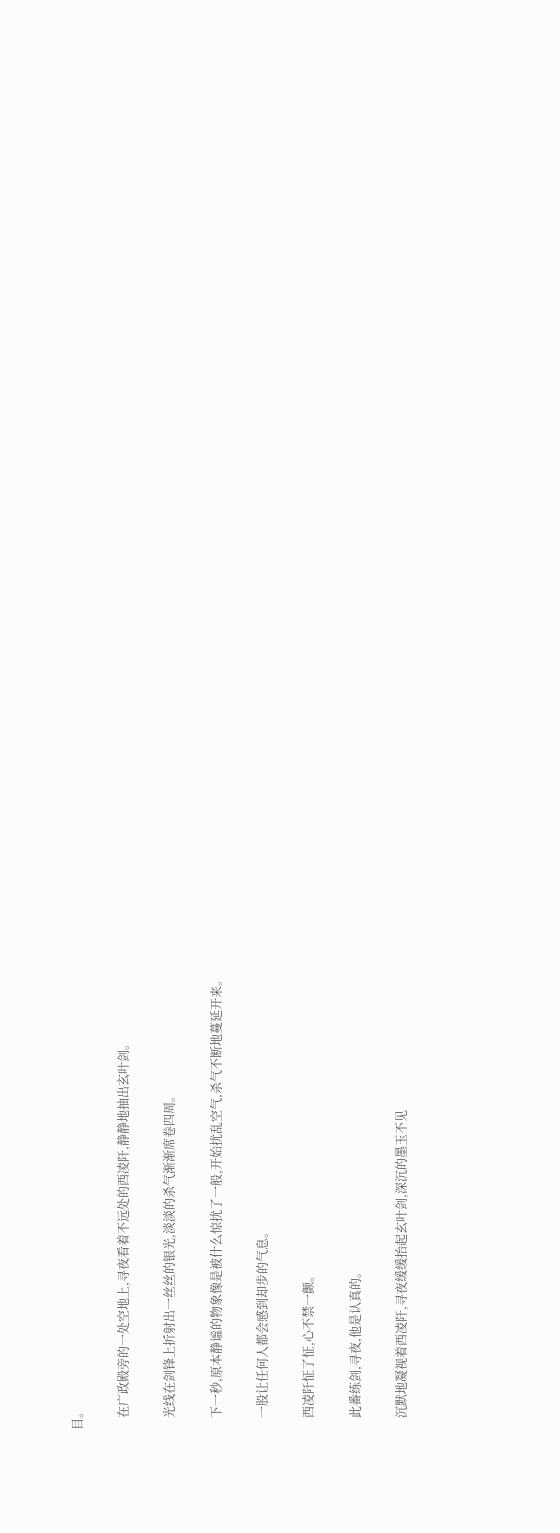目。

    在广政殿旁的一处空地上,寻夜看着不远处的西凌阡,静静地抽出玄叶剑。

    光线在剑锋上折射出一丝丝的银光,淡淡的杀气渐渐席卷四周。

    下一秒,原本静谧的物象像是被什么惊扰了一般,开始扰乱空气,杀气不断地蔓延开来。

    一股让任何人都会感到却步的气息。

    西凌阡怔了怔,心不禁一颤。

    此番练剑,寻夜,他是认真的。

    沉默地凝视着西凌阡,寻夜缓缓抬起玄叶剑,深沉的墨玉不见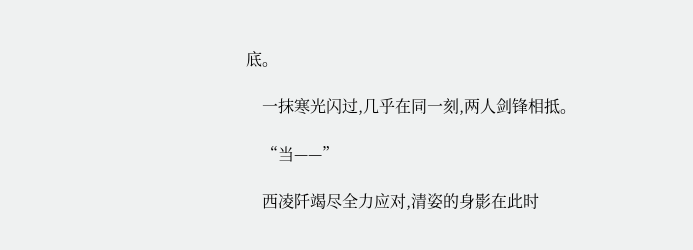底。

    一抹寒光闪过,几乎在同一刻,两人剑锋相抵。

    “当——”

    西凌阡竭尽全力应对,清姿的身影在此时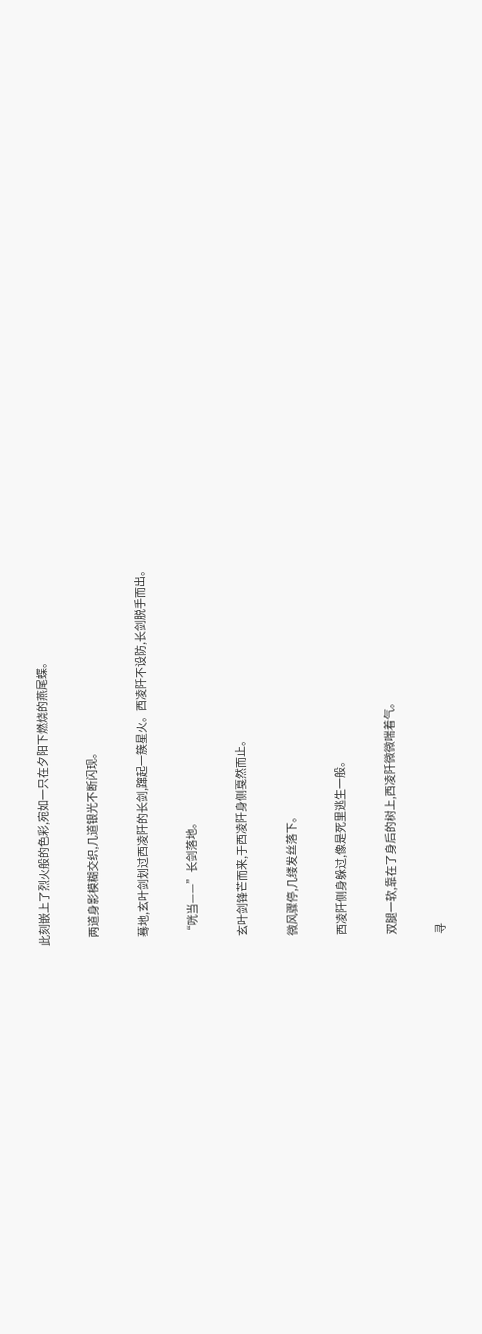此刻嵌上了烈火般的色彩,宛如一只在夕阳下燃烧的燕尾蝶。

    两道身影模糊交织,几道银光不断闪现。

    蓦地,玄叶剑划过西凌阡的长剑,蹿起一簇星火。西凌阡不设防,长剑脱手而出。

    “咣当——”长剑落地。

    玄叶剑锋芒而来,于西凌阡身侧戛然而止。

    微风骤停,几缕发丝落下。

    西凌阡侧身躲过,像是死里逃生一般。

    双腿一软,靠在了身后的树上,西凌阡微微喘着气。

    寻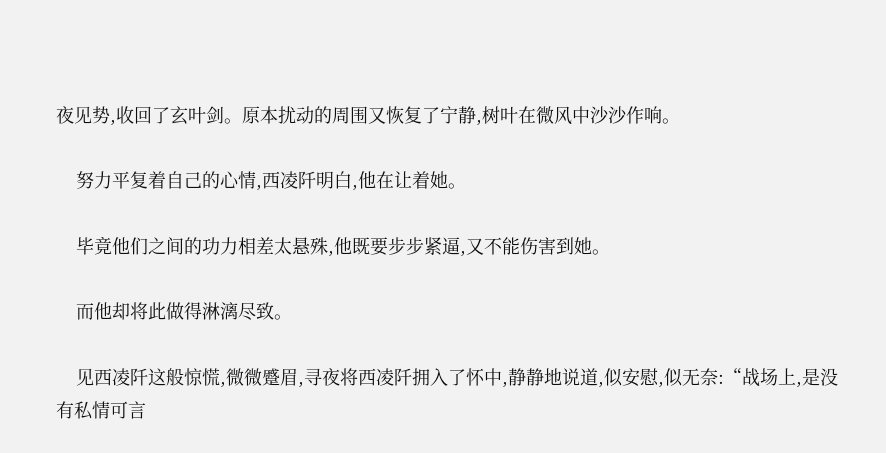夜见势,收回了玄叶剑。原本扰动的周围又恢复了宁静,树叶在微风中沙沙作响。

    努力平复着自己的心情,西凌阡明白,他在让着她。

    毕竟他们之间的功力相差太悬殊,他既要步步紧逼,又不能伤害到她。

    而他却将此做得淋漓尽致。

    见西凌阡这般惊慌,微微蹙眉,寻夜将西凌阡拥入了怀中,静静地说道,似安慰,似无奈:“战场上,是没有私情可言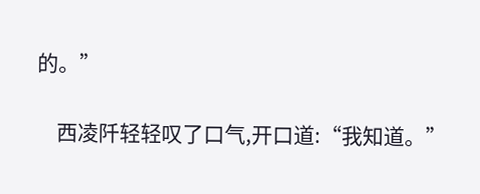的。”

    西凌阡轻轻叹了口气,开口道:“我知道。”